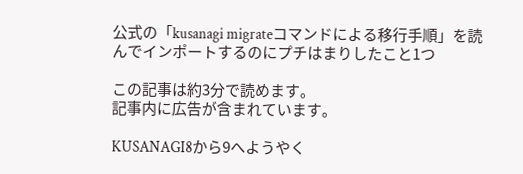公式の「kusanagi migrateコマンドによる移行手順」を読んでインポートするのにプチはまりしたこと1つ

この記事は約3分で読めます。
記事内に広告が含まれています。

KUSANAGI8から9へようやく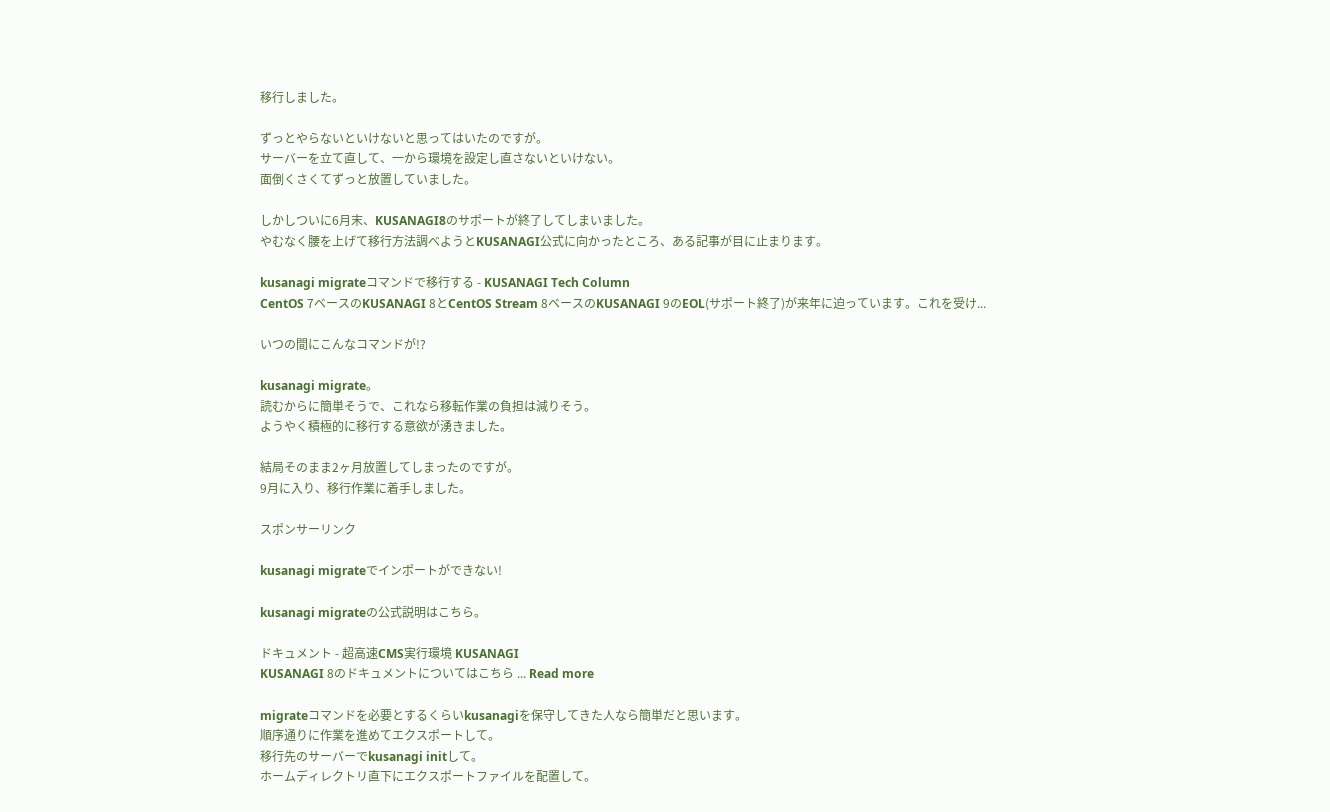移行しました。

ずっとやらないといけないと思ってはいたのですが。
サーバーを立て直して、一から環境を設定し直さないといけない。
面倒くさくてずっと放置していました。

しかしついに6月末、KUSANAGI8のサポートが終了してしまいました。
やむなく腰を上げて移行方法調べようとKUSANAGI公式に向かったところ、ある記事が目に止まります。

kusanagi migrateコマンドで移行する - KUSANAGI Tech Column
CentOS 7ベースのKUSANAGI 8とCentOS Stream 8ベースのKUSANAGI 9のEOL(サポート終了)が来年に迫っています。これを受け...

いつの間にこんなコマンドが!?

kusanagi migrate。
読むからに簡単そうで、これなら移転作業の負担は減りそう。
ようやく積極的に移行する意欲が湧きました。

結局そのまま2ヶ月放置してしまったのですが。
9月に入り、移行作業に着手しました。

スポンサーリンク

kusanagi migrateでインポートができない!

kusanagi migrateの公式説明はこちら。

ドキュメント - 超高速CMS実行環境 KUSANAGI
KUSANAGI 8のドキュメントについてはこちら ... Read more

migrateコマンドを必要とするくらいkusanagiを保守してきた人なら簡単だと思います。
順序通りに作業を進めてエクスポートして。
移行先のサーバーでkusanagi initして。
ホームディレクトリ直下にエクスポートファイルを配置して。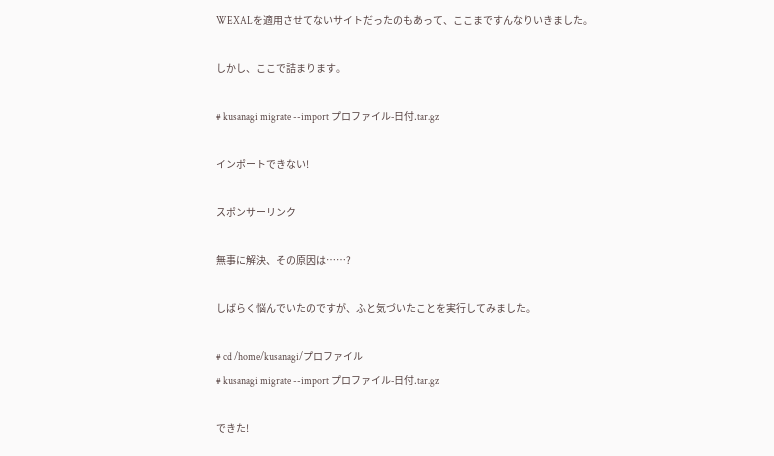WEXALを適用させてないサイトだったのもあって、ここまですんなりいきました。

しかし、ここで詰まります。

# kusanagi migrate --import プロファイル-日付.tar.gz

インポートできない!

スポンサーリンク

無事に解決、その原因は……?

しばらく悩んでいたのですが、ふと気づいたことを実行してみました。

# cd /home/kusanagi/プロファイル
# kusanagi migrate --import プロファイル-日付.tar.gz

できた!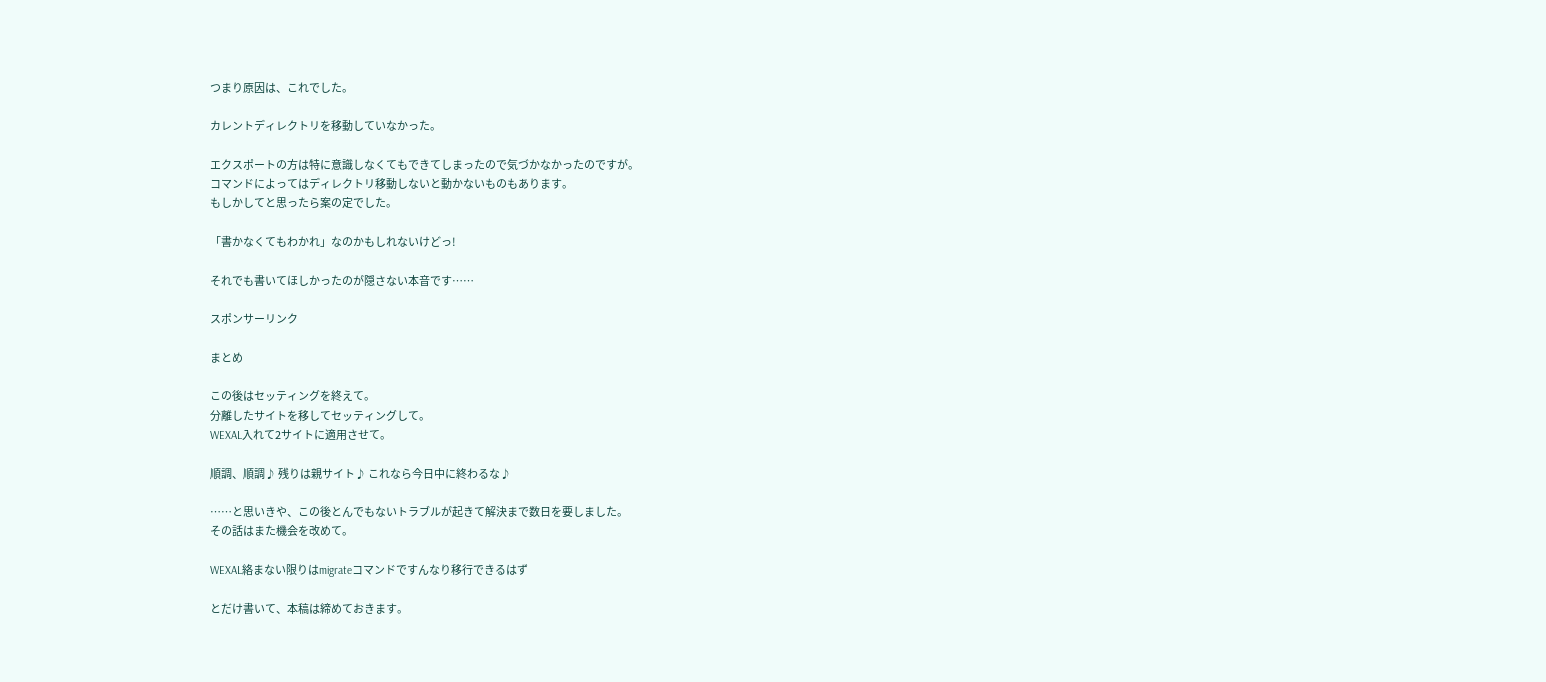つまり原因は、これでした。

カレントディレクトリを移動していなかった。

エクスポートの方は特に意識しなくてもできてしまったので気づかなかったのですが。
コマンドによってはディレクトリ移動しないと動かないものもあります。
もしかしてと思ったら案の定でした。

「書かなくてもわかれ」なのかもしれないけどっ!

それでも書いてほしかったのが隠さない本音です……

スポンサーリンク

まとめ

この後はセッティングを終えて。
分離したサイトを移してセッティングして。
WEXAL入れて2サイトに適用させて。

順調、順調♪ 残りは親サイト♪ これなら今日中に終わるな♪

……と思いきや、この後とんでもないトラブルが起きて解決まで数日を要しました。
その話はまた機会を改めて。

WEXAL絡まない限りはmigrateコマンドですんなり移行できるはず

とだけ書いて、本稿は締めておきます。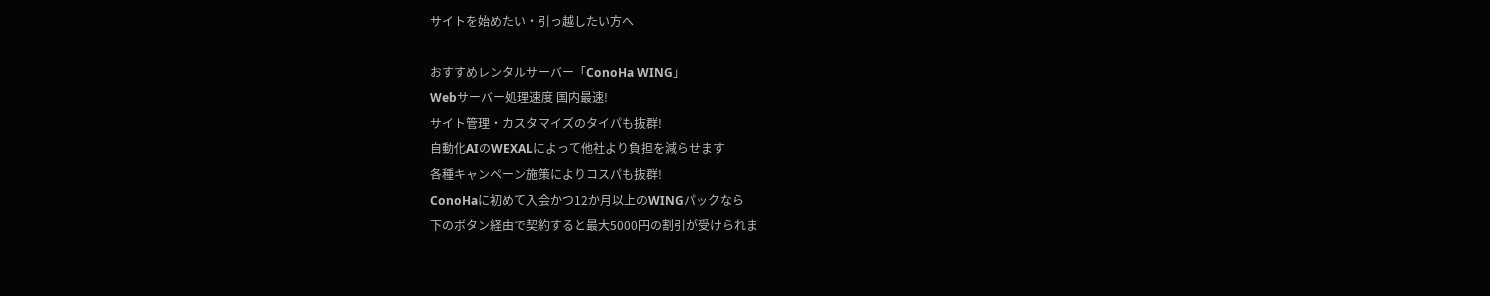サイトを始めたい・引っ越したい方へ

おすすめレンタルサーバー「ConoHa WING」
Webサーバー処理速度 国内最速!
サイト管理・カスタマイズのタイパも抜群!
自動化AIのWEXALによって他社より負担を減らせます
各種キャンペーン施策によりコスパも抜群!
ConoHaに初めて入会かつ12か月以上のWINGパックなら
下のボタン経由で契約すると最大5000円の割引が受けられま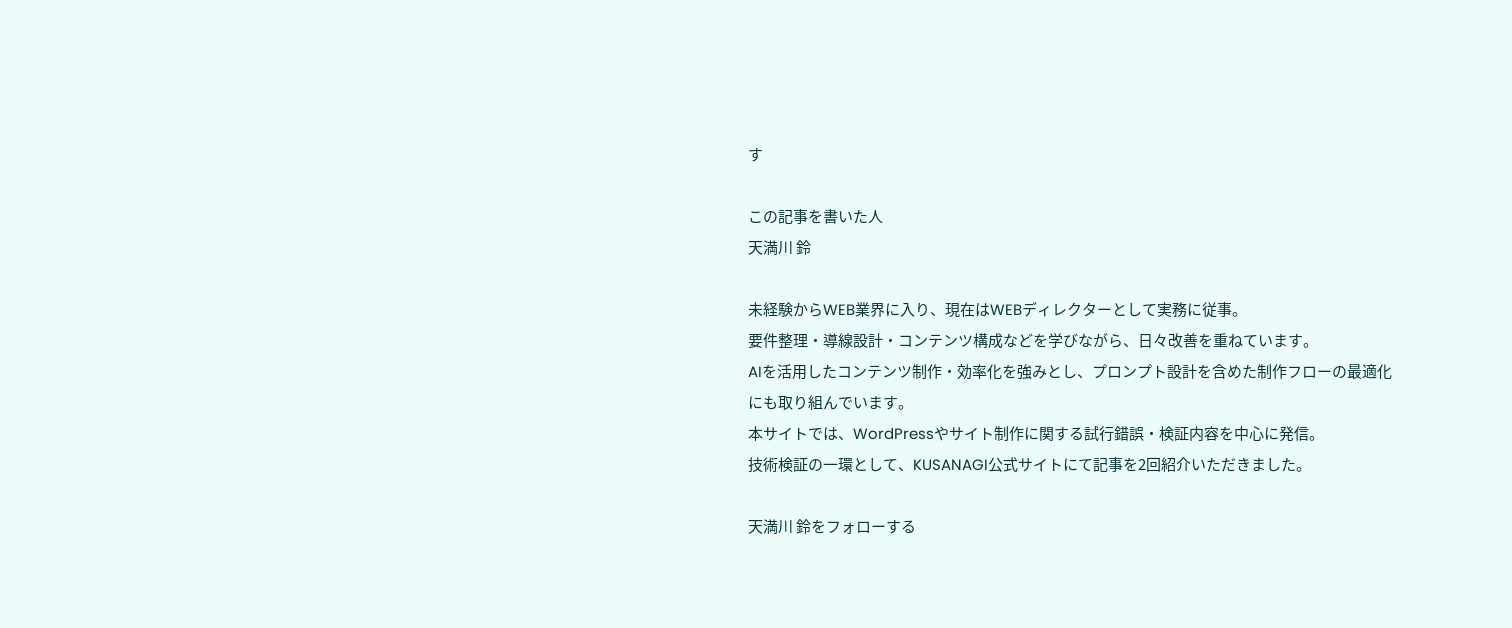す

この記事を書いた人
天満川 鈴

未経験からWEB業界に入り、現在はWEBディレクターとして実務に従事。
要件整理・導線設計・コンテンツ構成などを学びながら、日々改善を重ねています。
AIを活用したコンテンツ制作・効率化を強みとし、プロンプト設計を含めた制作フローの最適化にも取り組んでいます。
本サイトでは、WordPressやサイト制作に関する試行錯誤・検証内容を中心に発信。
技術検証の一環として、KUSANAGI公式サイトにて記事を2回紹介いただきました。

天満川 鈴をフォローする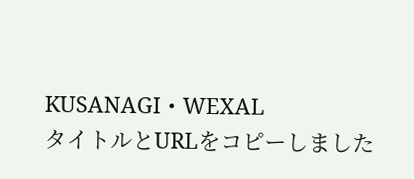KUSANAGI・WEXAL
タイトルとURLをコピーしました